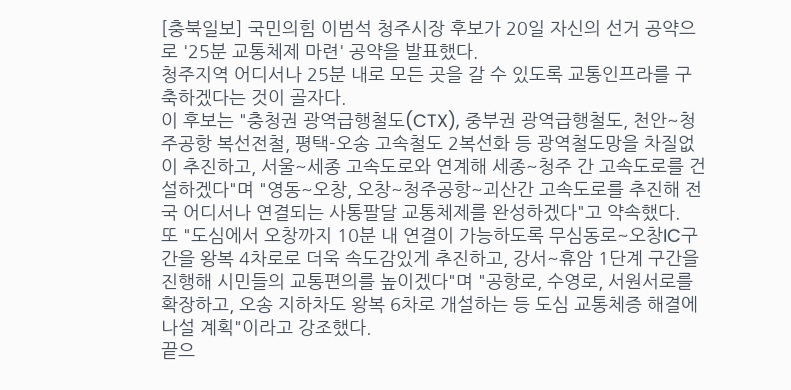[충북일보] 국민의힘 이범석 청주시장 후보가 20일 자신의 선거 공약으로 '25분 교통체제 마련' 공약을 발표했다.
청주지역 어디서나 25분 내로 모든 곳을 갈 수 있도록 교통인프라를 구축하겠다는 것이 골자다.
이 후보는 "충청권 광역급행철도(CTX), 중부권 광역급행철도, 천안~청주공항 복선전철, 평택-오송 고속철도 2복선화 등 광역철도망을 차질없이 추진하고, 서울~세종 고속도로와 연계해 세종~청주 간 고속도로를 건설하겠다"며 "영동~오창, 오창~청주공항~괴산간 고속도로를 추진해 전국 어디서나 연결되는 사통팔달 교통체제를 완성하겠다"고 약속했다.
또 "도심에서 오창까지 10분 내 연결이 가능하도록 무심동로~오창IC구간을 왕복 4차로로 더욱 속도감있게 추진하고, 강서~휴암 1단계 구간을 진행해 시민들의 교통편의를 높이겠다"며 "공항로, 수영로, 서원서로를 확장하고, 오송 지하차도 왕복 6차로 개설하는 등 도심 교통체증 해결에 나설 계획"이라고 강조했다.
끝으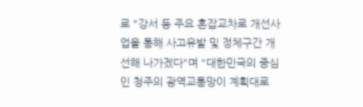로 "강서 등 주요 혼잡교차로 개선사업을 통해 사고유발 및 정체구간 개선해 나가겠다"며 "대한민국의 중심인 청주의 광역교통망이 계획대로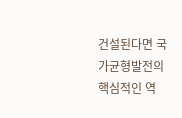건설된다면 국가균형발전의 핵심적인 역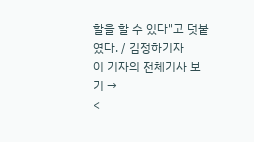할을 할 수 있다"고 덧붙였다. / 김정하기자
이 기자의 전체기사 보기 →
<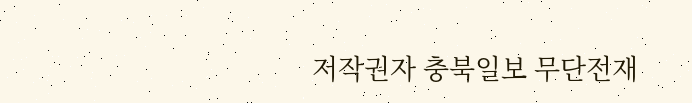저작권자 충북일보 무단전재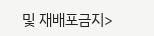및 재배포금지>